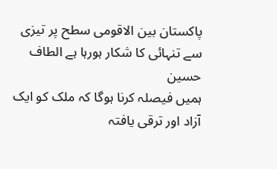پاکستان بین الاقومی سطح پر تیزی سے تنہائی کا شکار ہورہا ہے الطاف حسین
ہمیں فیصلہ کرنا ہوگا کہ ملک کو ایک آزاد اور ترقی یافتہ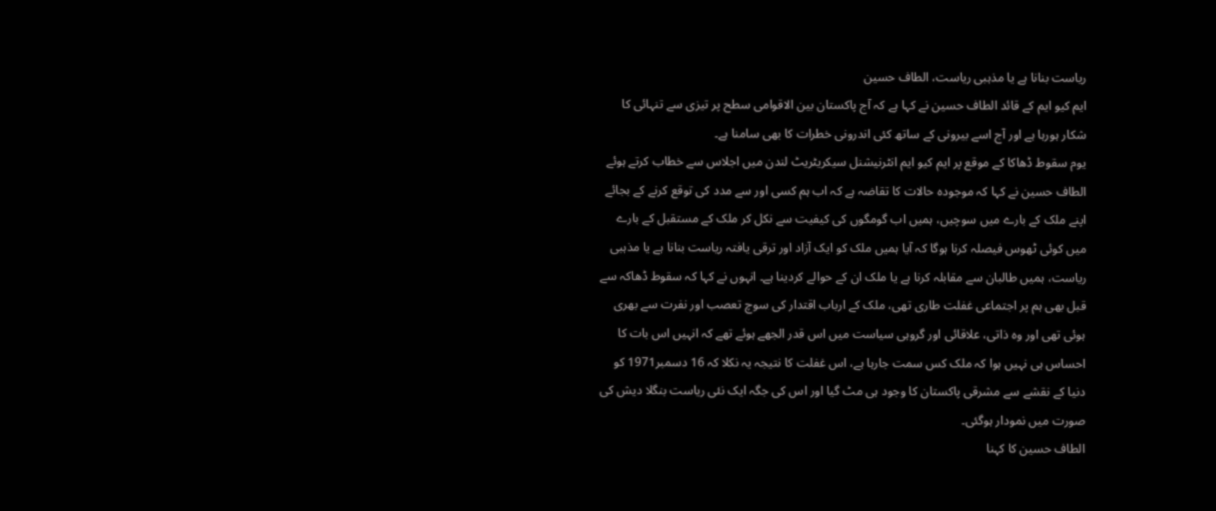ریاست بنانا ہے یا مذہبی ریاست، الطاف حسین
ایم کیو ایم کے قائد الطاف حسین نے کہا ہے کہ آج پاکستان بین الاقوامی سطح پر تیزی سے تنہائی کا شکار ہورہا ہے اور آج اسے بیرونی کے ساتھ کئی اندرونی خطرات کا بھی سامنا ہے۔
یوم سقوط ڈھاکا کے موقع پر ایم کیو ایم انٹرنیشنل سیکریٹریٹ لندن میں اجلاس سے خطاب کرتے ہوئے الطاف حسین نے کہا کہ موجودہ حالات کا تقاضہ ہے کہ اب ہم کسی اور سے مدد کی توقع کرنے کے بجائے اپنے ملک کے بارے میں سوچیں، ہمیں اب گومگوں کی کیفیت سے نکل کر ملک کے مستقبل کے بارے میں کوئی ٹھوس فیصلہ کرنا ہوگا کہ آیا ہمیں ملک کو ایک آزاد اور ترقی یافتہ ریاست بنانا ہے یا مذہبی ریاست، ہمیں طالبان سے مقابلہ کرنا ہے یا ملک ان کے حوالے کردینا ہے۔ انہوں نے کہا کہ سقوط ڈھاکہ سے قبل بھی ہم پر اجتماعی غفلت طاری تھی، ملک کے ارباب اقتدار کی سوچ تعصب اور نفرت سے بھری ہوئی تھی اور وہ ذاتی، علاقائی اور گروہی سیاست میں اس قدر الجھے ہوئے تھے کہ انہیں اس بات کا احساس ہی نہیں ہوا کہ ملک کس سمت جارہا ہے، اس غفلت کا نتیجہ یہ نکلا کہ 16 دسمبر1971 کو دنیا کے نقشے سے مشرقی پاکستان کا وجود ہی مٹ گیا اور اس کی جگہ ایک نئی ریاست بنگلا دیش کی صورت میں نمودار ہوگئی۔
الطاف حسین کا کہنا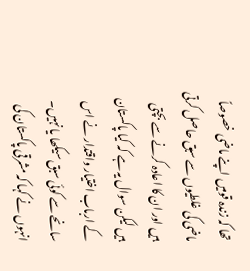تھا کہ زندہ قومیں اپنے ماضی خصوصاً ماضی کی غلطیوں سے سبق حاصل کرتی ہیں اور ان کا اعادہ کرنے سے بچتی ہیں لیکن سوال یہ ہے کہ کیا پاکستان کے ارباب اختیار واقتدار نے اس سانحے سے کوئی سبق سیکھا یا نہیں۔ انہوں نے کہا کہ مشرقی پاکستان کی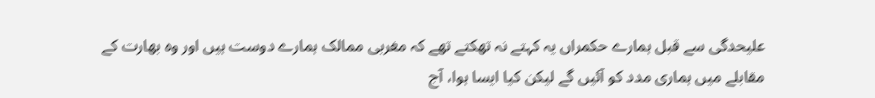علیحدگی سے قبل ہمارے حکمراں یہ کہتے نہ تھکتے تھے کہ مغربی ممالک ہمارے دوست ہیں اور وہ بھارت کے مقابلے میں ہماری مدد کو آئیں گے لیکن کیا ایسا ہوا، آج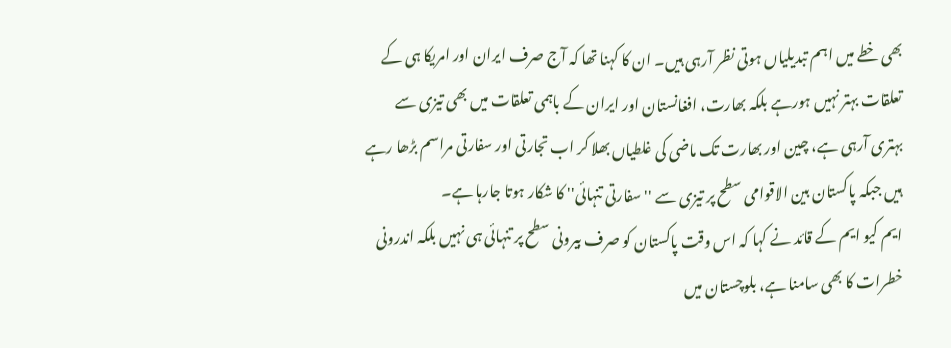بھی خطے میں اہم تبدیلیاں ہوتی نظر آرہی ہیں۔ ان کا کہنا تھا کہ آج صرف ایران اور امریکا ہی کے تعلقات بہتر نہیں ہورہے بلکہ بھارت، افغانستان اور ایران کے باہمی تعلقات میں بھی تیزی سے بہتری آرہی ہے، چین اور بھارت تک ماضی کی غلطیاں بھلا کر اب تجارتی اور سفارتی مراسم بڑھا رہے ہیں جبکہ پاکستان بین الاقوامی سطح پر تیزی سے ''سفارتی تنہائی'' کا شکار ہوتا جارہا ہے۔
ایم کیو ایم کے قائد نے کہا کہ اس وقت پاکستان کو صرف بیرونی سطح پر تنہائی ہی نہیں بلکہ اندرونی خطرات کا بھی سامنا ہے، بلوچستان میں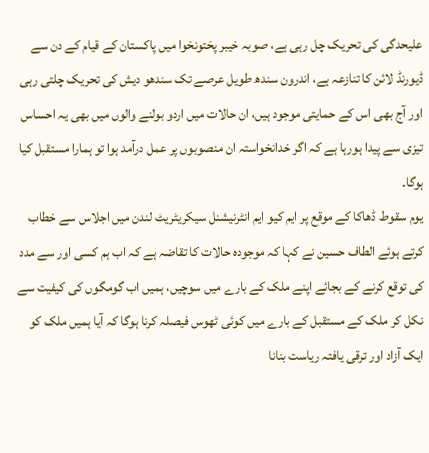علیحدگی کی تحریک چل رہی ہے، صوبہ خیبر پختونخوا میں پاکستان کے قیام کے دن سے ڈیورنڈ لائن کا تنازعہ ہے، اندرون سندھ طویل عرصے تک سندھو دیش کی تحریک چلتی رہی اور آج بھی اس کے حمایتی موجود ہیں، ان حالات میں اردو بولنے والوں میں بھی یہ احساس تیزی سے پیدا ہورہا ہے کہ اگر خدانخواستہ ان منصوبوں پر عمل درآمد ہوا تو ہمارا مستقبل کیا ہوگا۔
یوم سقوط ڈھاکا کے موقع پر ایم کیو ایم انٹرنیشنل سیکریٹریٹ لندن میں اجلاس سے خطاب کرتے ہوئے الطاف حسین نے کہا کہ موجودہ حالات کا تقاضہ ہے کہ اب ہم کسی اور سے مدد کی توقع کرنے کے بجائے اپنے ملک کے بارے میں سوچیں، ہمیں اب گومگوں کی کیفیت سے نکل کر ملک کے مستقبل کے بارے میں کوئی ٹھوس فیصلہ کرنا ہوگا کہ آیا ہمیں ملک کو ایک آزاد اور ترقی یافتہ ریاست بنانا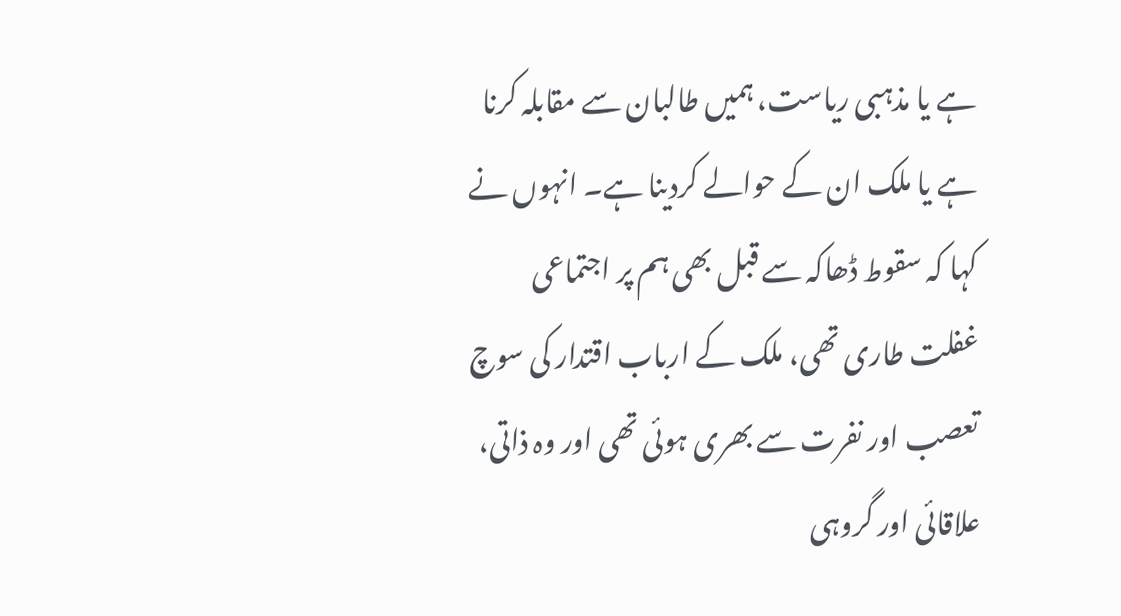ہے یا مذہبی ریاست، ہمیں طالبان سے مقابلہ کرنا ہے یا ملک ان کے حوالے کردینا ہے۔ انہوں نے کہا کہ سقوط ڈھاکہ سے قبل بھی ہم پر اجتماعی غفلت طاری تھی، ملک کے ارباب اقتدار کی سوچ تعصب اور نفرت سے بھری ہوئی تھی اور وہ ذاتی، علاقائی اور گروہی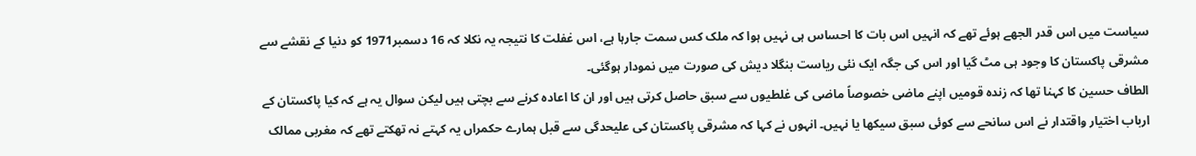سیاست میں اس قدر الجھے ہوئے تھے کہ انہیں اس بات کا احساس ہی نہیں ہوا کہ ملک کس سمت جارہا ہے، اس غفلت کا نتیجہ یہ نکلا کہ 16 دسمبر1971 کو دنیا کے نقشے سے مشرقی پاکستان کا وجود ہی مٹ گیا اور اس کی جگہ ایک نئی ریاست بنگلا دیش کی صورت میں نمودار ہوگئی۔
الطاف حسین کا کہنا تھا کہ زندہ قومیں اپنے ماضی خصوصاً ماضی کی غلطیوں سے سبق حاصل کرتی ہیں اور ان کا اعادہ کرنے سے بچتی ہیں لیکن سوال یہ ہے کہ کیا پاکستان کے ارباب اختیار واقتدار نے اس سانحے سے کوئی سبق سیکھا یا نہیں۔ انہوں نے کہا کہ مشرقی پاکستان کی علیحدگی سے قبل ہمارے حکمراں یہ کہتے نہ تھکتے تھے کہ مغربی ممالک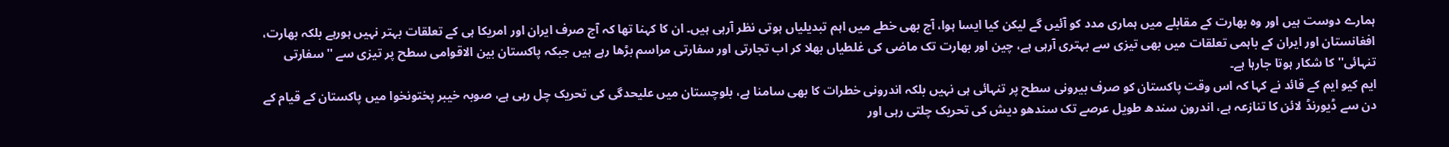ہمارے دوست ہیں اور وہ بھارت کے مقابلے میں ہماری مدد کو آئیں گے لیکن کیا ایسا ہوا، آج بھی خطے میں اہم تبدیلیاں ہوتی نظر آرہی ہیں۔ ان کا کہنا تھا کہ آج صرف ایران اور امریکا ہی کے تعلقات بہتر نہیں ہورہے بلکہ بھارت، افغانستان اور ایران کے باہمی تعلقات میں بھی تیزی سے بہتری آرہی ہے، چین اور بھارت تک ماضی کی غلطیاں بھلا کر اب تجارتی اور سفارتی مراسم بڑھا رہے ہیں جبکہ پاکستان بین الاقوامی سطح پر تیزی سے ''سفارتی تنہائی'' کا شکار ہوتا جارہا ہے۔
ایم کیو ایم کے قائد نے کہا کہ اس وقت پاکستان کو صرف بیرونی سطح پر تنہائی ہی نہیں بلکہ اندرونی خطرات کا بھی سامنا ہے، بلوچستان میں علیحدگی کی تحریک چل رہی ہے، صوبہ خیبر پختونخوا میں پاکستان کے قیام کے دن سے ڈیورنڈ لائن کا تنازعہ ہے، اندرون سندھ طویل عرصے تک سندھو دیش کی تحریک چلتی رہی اور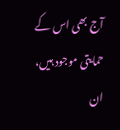آج بھی اس کے حمایتی موجود ہیں، ان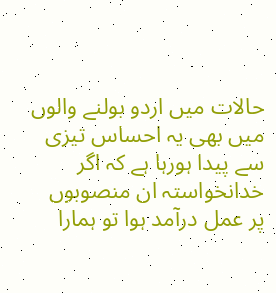حالات میں اردو بولنے والوں میں بھی یہ احساس تیزی سے پیدا ہورہا ہے کہ اگر خدانخواستہ ان منصوبوں پر عمل درآمد ہوا تو ہمارا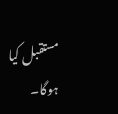مستقبل کیا ہوگا۔